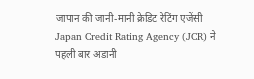जापान की जानी-मानी क्रेडिट रेटिंग एजेंसी Japan Credit Rating Agency (JCR) ने पहली बार अडानी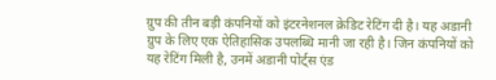ग्रुप की तीन बड़ी कंपनियों को इंटरनेशनल क्रेडिट रेटिंग दी है। यह अडानी ग्रुप के लिए एक ऐतिहासिक उपलब्धि मानी जा रही है। जिन कंपनियों को यह रेटिंग मिली है, उनमें अडानी पोर्ट्स एंड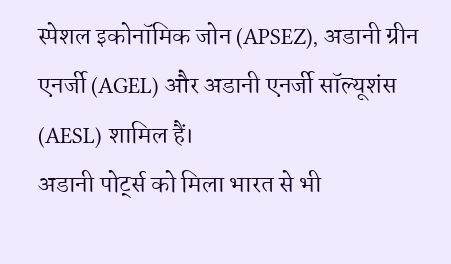स्पेशल इकोनॉमिक जोन (APSEZ), अडानी ग्रीन एनर्जी (AGEL) और अडानी एनर्जी सॉल्यूशंस (AESL) शामिल हैं।
अडानी पोर्ट्स को मिला भारत से भी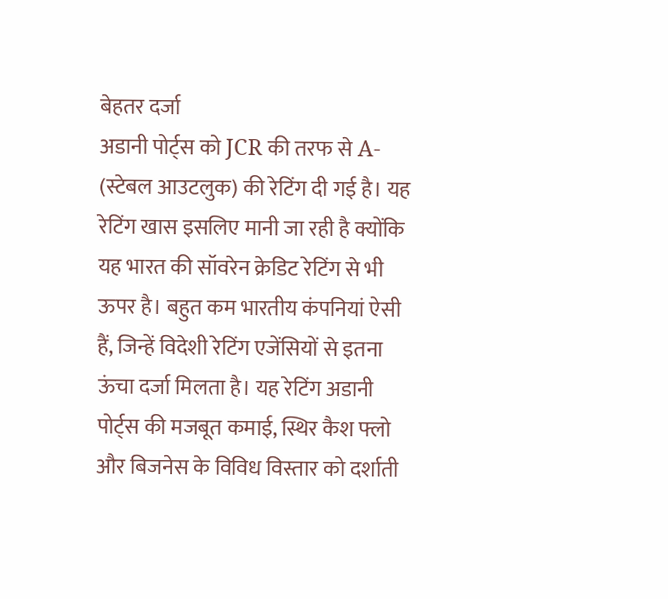बेहतर दर्जा
अडानी पोर्ट्स को JCR की तरफ से A- (स्टेबल आउटलुक) की रेटिंग दी गई है। यह रेटिंग खास इसलिए मानी जा रही है क्योंकि यह भारत की सॉवरेन क्रेडिट रेटिंग से भी ऊपर है। बहुत कम भारतीय कंपनियां ऐसी हैं, जिन्हें विदेशी रेटिंग एजेंसियों से इतना ऊंचा दर्जा मिलता है। यह रेटिंग अडानी पोर्ट्स की मजबूत कमाई, स्थिर कैश फ्लो और बिजनेस के विविध विस्तार को दर्शाती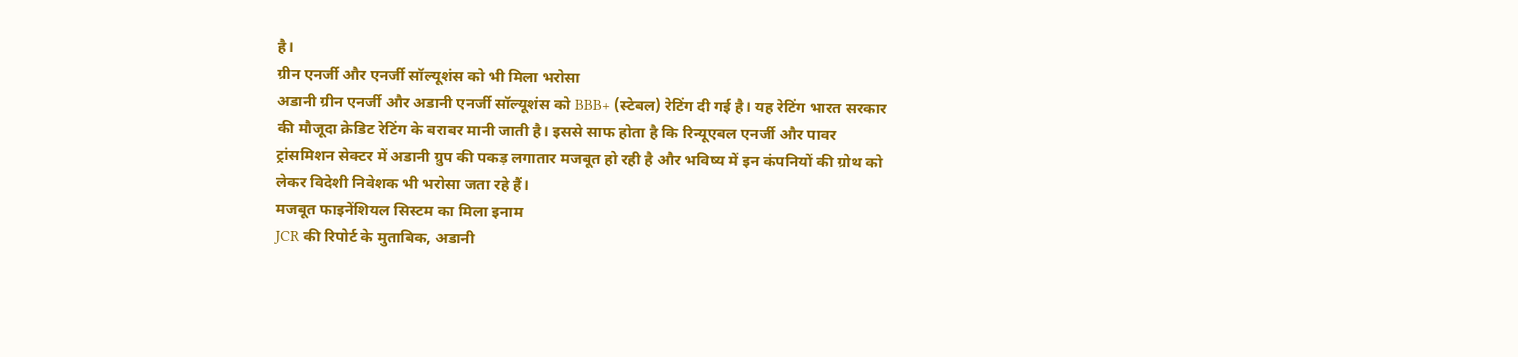है।
ग्रीन एनर्जी और एनर्जी सॉल्यूशंस को भी मिला भरोसा
अडानी ग्रीन एनर्जी और अडानी एनर्जी सॉल्यूशंस को BBB+ (स्टेबल) रेटिंग दी गई है। यह रेटिंग भारत सरकार की मौजूदा क्रेडिट रेटिंग के बराबर मानी जाती है। इससे साफ होता है कि रिन्यूएबल एनर्जी और पावर ट्रांसमिशन सेक्टर में अडानी ग्रुप की पकड़ लगातार मजबूत हो रही है और भविष्य में इन कंपनियों की ग्रोथ को लेकर विदेशी निवेशक भी भरोसा जता रहे हैं।
मजबूत फाइनेंशियल सिस्टम का मिला इनाम
JCR की रिपोर्ट के मुताबिक, अडानी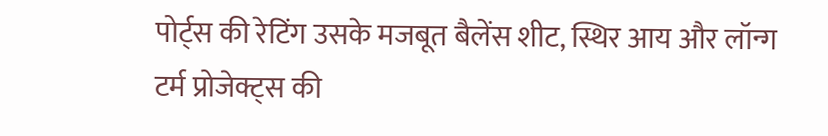पोर्ट्स की रेटिंग उसके मजबूत बैलेंस शीट, स्थिर आय और लॉन्ग टर्म प्रोजेक्ट्स की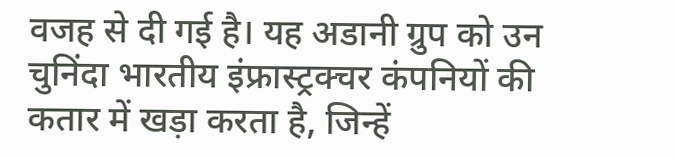वजह से दी गई है। यह अडानी ग्रुप को उन चुनिंदा भारतीय इंफ्रास्ट्रक्चर कंपनियों की कतार में खड़ा करता है, जिन्हें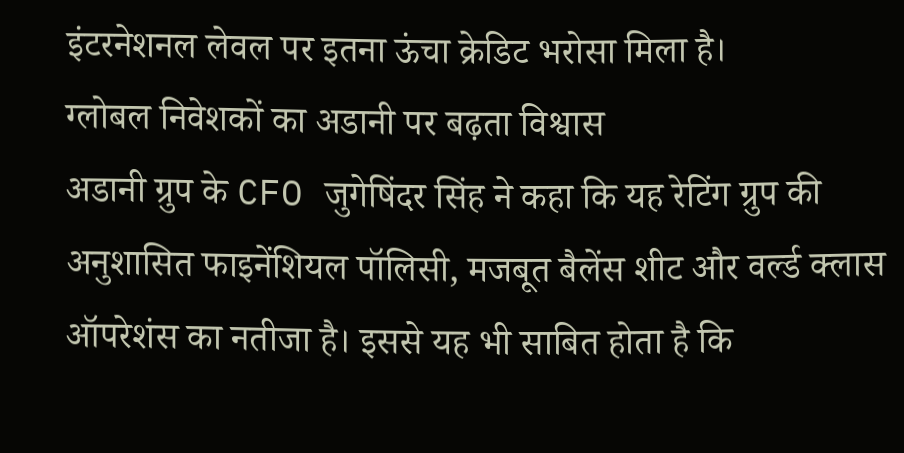इंटरनेशनल लेवल पर इतना ऊंचा क्रेडिट भरोसा मिला है।
ग्लोबल निवेशकों का अडानी पर बढ़ता विश्वास
अडानी ग्रुप के CFO जुगेषिंदर सिंह ने कहा कि यह रेटिंग ग्रुप की अनुशासित फाइनेंशियल पॉलिसी, मजबूत बैलेंस शीट और वर्ल्ड क्लास ऑपरेशंस का नतीजा है। इससे यह भी साबित होता है कि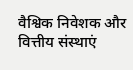वैश्विक निवेशक और वित्तीय संस्थाएं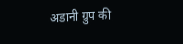अडानी ग्रुप की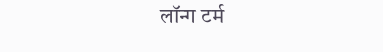लॉन्ग टर्म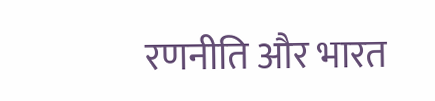रणनीति और भारत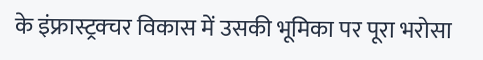के इंफ्रास्ट्रक्चर विकास में उसकी भूमिका पर पूरा भरोसा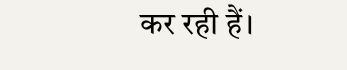कर रही हैं।